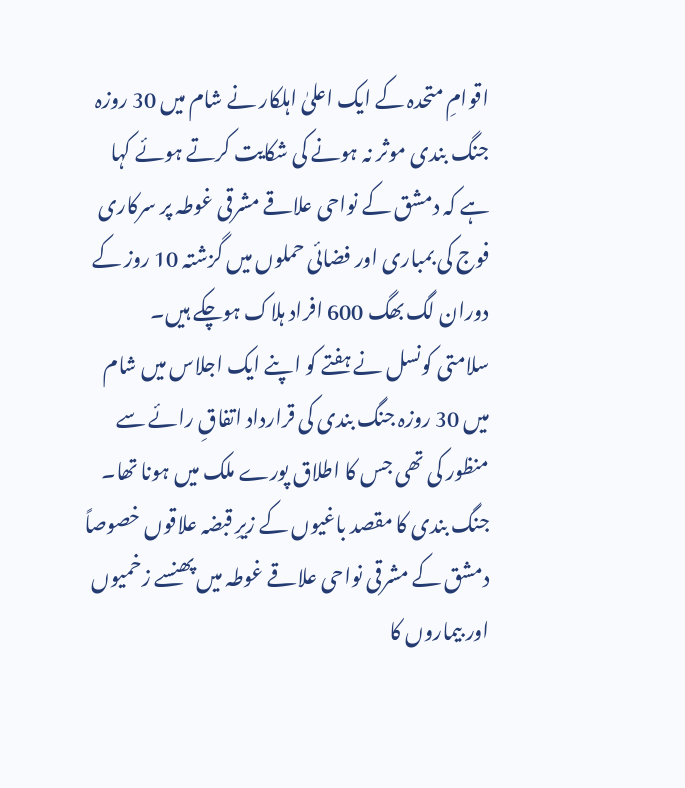اقوامِ متحدہ کے ایک اعلیٰ اہلکار نے شام میں 30 روزہ جنگ بندی موثر نہ ہونے کی شکایت کرتے ہوئے کہا ہے کہ دمشق کے نواحی علاقے مشرقی غوطہ پر سرکاری فوج کی بمباری اور فضائی حملوں میں گزشتہ 10 روز کے دوران لگ بھگ 600 افراد ہلاک ہوچکے ہیں۔
سلامتی کونسل نے ہفتے کو اپنے ایک اجلاس میں شام میں 30 روزہ جنگ بندی کی قرارداد اتفاقِ رائے سے منظور کی تھی جس کا اطلاق پورے ملک میں ہونا تھا۔
جنگ بندی کا مقصد باغیوں کے زیرِ قبضہ علاقوں خصوصاً دمشق کے مشرقی نواحی علاقے غوطہ میں پھنسے زخمیوں اور بیماروں کا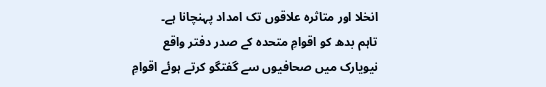انخلا اور متاثرہ علاقوں تک امداد پہنچانا ہے۔
تاہم بدھ کو اقوامِ متحدہ کے صدر دفتر واقع نیویارک میں صحافیوں سے گفتگو کرتے ہوئے اقوامِ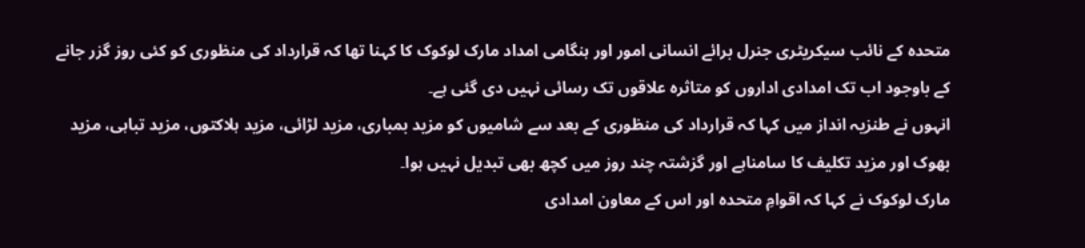متحدہ کے نائب سیکریٹری جنرل برائے انسانی امور اور ہنگامی امداد مارک لوکوک کا کہنا تھا کہ قرارداد کی منظوری کو کئی روز گزر جانے کے باوجود اب تک امدادی اداروں کو متاثرہ علاقوں تک رسائی نہیں دی گئی ہے۔
انہوں نے طنزیہ انداز میں کہا کہ قرارداد کی منظوری کے بعد سے شامیوں کو مزید بمباری، مزید لڑائی، مزید ہلاکتوں، مزید تباہی، مزید بھوک اور مزید تکلیف کا سامناہے اور گزشتہ چند روز میں کچھ بھی تبدیل نہیں ہوا۔
مارک لوکوک نے کہا کہ اقوامِ متحدہ اور اس کے معاون امدادی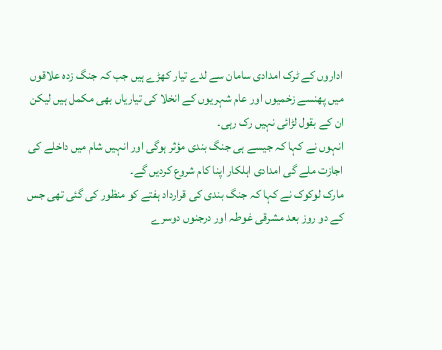اداروں کے ٹرک امدادی سامان سے لدے تیار کھڑے ہیں جب کہ جنگ زدہ علاقوں میں پھنسے زخمیوں اور عام شہریوں کے انخلا کی تیاریاں بھی مکمل ہیں لیکن ان کے بقول لڑائی نہیں رک رہی۔
انہوں نے کہا کہ جیسے ہی جنگ بندی مؤثر ہوگی اور انہیں شام میں داخلے کی اجازت ملے گی امدادی اہلکار اپنا کام شروع کردیں گے۔
مارک لوکوک نے کہا کہ جنگ بندی کی قرارداد ہفتے کو منظور کی گئی تھی جس کے دو روز بعد مشرقی غوطہ اور درجنوں دوسرے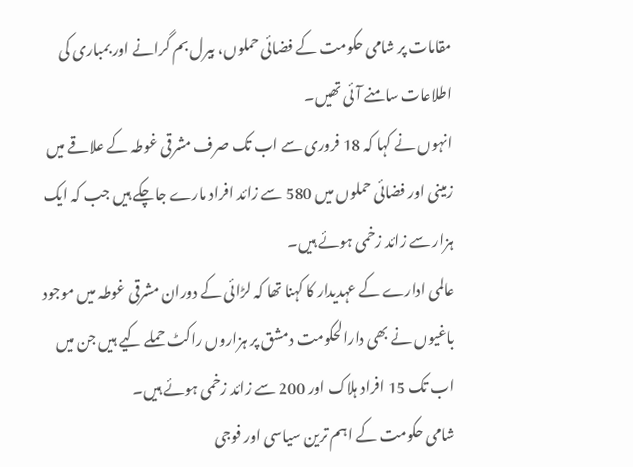مقامات پر شامی حکومت کے فضائی حملوں، بیرل بم گرانے اور بمباری کی اطلاعات سامنے آئی تھیں۔
انہوں نے کہا کہ 18 فروری سے اب تک صرف مشرقی غوطہ کے علاقے میں زمینی اور فضائی حملوں میں 580 سے زائد افراد مارے جاچکے ہیں جب کہ ایک ہزار سے زائد زخمی ہوئے ہیں۔
عالمی ادارے کے عہدیدار کا کہنا تھا کہ لڑائی کے دوران مشرقی غوطہ میں موجود باغیوں نے بھی دارالحکومت دمشق پر ہزاروں راکٹ حملے کیے ہیں جن میں اب تک 15 افراد ہلاک اور 200 سے زائد زخمی ہوئے ہیں۔
شامی حکومت کے اہم ترین سیاسی اور فوجی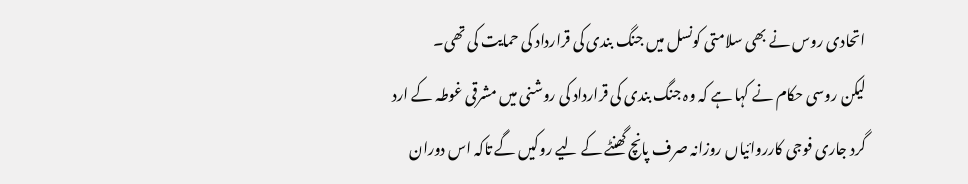اتحادی روس نے بھی سلامتی کونسل میں جنگ بندی کی قرارداد کی حمایت کی تھی۔
لیکن روسی حکام نے کہا ہے کہ وہ جنگ بندی کی قرارداد کی روشنی میں مشرقی غوطہ کے ارد گرد جاری فوجی کارروائیاں روزانہ صرف پانچ گھنٹے کے لیے روکیں گے تاکہ اس دوران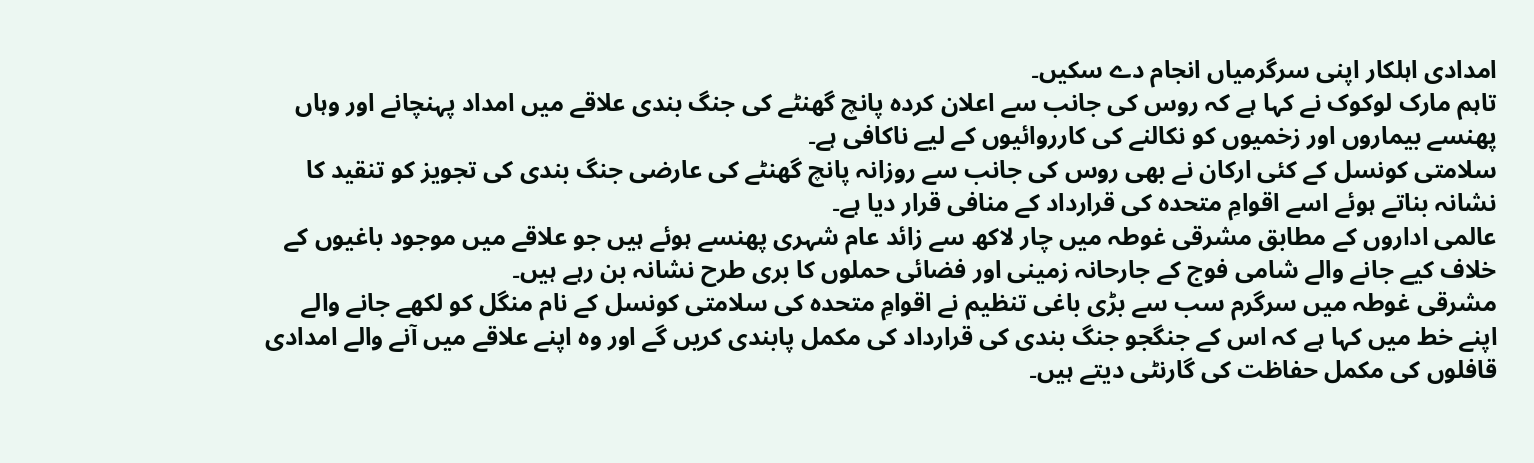امدادی اہلکار اپنی سرگرمیاں انجام دے سکیں۔
تاہم مارک لوکوک نے کہا ہے کہ روس کی جانب سے اعلان کردہ پانچ گھنٹے کی جنگ بندی علاقے میں امداد پہنچانے اور وہاں پھنسے بیماروں اور زخمیوں کو نکالنے کی کارروائیوں کے لیے ناکافی ہے۔
سلامتی کونسل کے کئی ارکان نے بھی روس کی جانب سے روزانہ پانچ گھنٹے کی عارضی جنگ بندی کی تجویز کو تنقید کا نشانہ بناتے ہوئے اسے اقوامِ متحدہ کی قرارداد کے منافی قرار دیا ہے۔
عالمی اداروں کے مطابق مشرقی غوطہ میں چار لاکھ سے زائد عام شہری پھنسے ہوئے ہیں جو علاقے میں موجود باغیوں کے خلاف کیے جانے والے شامی فوج کے جارحانہ زمینی اور فضائی حملوں کا بری طرح نشانہ بن رہے ہیں۔
مشرقی غوطہ میں سرگرم سب سے بڑی باغی تنظیم نے اقوامِ متحدہ کی سلامتی کونسل کے نام منگل کو لکھے جانے والے اپنے خط میں کہا ہے کہ اس کے جنگجو جنگ بندی کی قرارداد کی مکمل پابندی کریں گے اور وہ اپنے علاقے میں آنے والے امدادی قافلوں کی مکمل حفاظت کی گارنٹی دیتے ہیں۔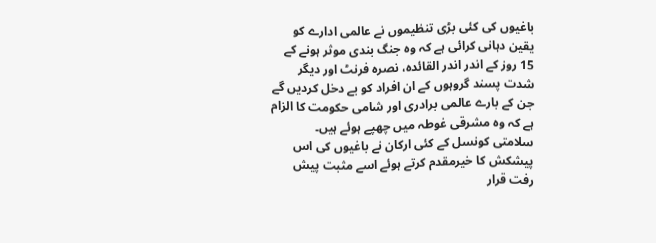باغیوں کی کئی بڑی تنظیموں نے عالمی ادارے کو یقین دہانی کرائی ہے کہ وہ جنگ بندی موثر ہونے کے 15 روز کے اندر اندر القائدہ، نصرہ فرنٹ اور دیگر شدت پسند گروہوں کے ان افراد کو بے دخل کردیں گے جن کے بارے عالمی برادری اور شامی حکومت کا الزام ہے کہ وہ مشرقی غوطہ میں چھپے ہوئے ہیں۔
سلامتی کونسل کے کئی ارکان نے باغیوں کی اس پیشکش کا خیرمقدم کرتے ہوئے اسے مثبت پیش رفت قرار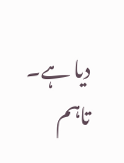دیا ہے۔
تاہم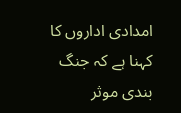امدادی اداروں کا کہنا ہے کہ جنگ بندی موثر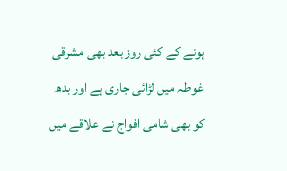ہونے کے کئی روز بعد بھی مشرقی غوطہ میں لڑائی جاری ہے اور بدھ کو بھی شامی افواج نے علاقے میں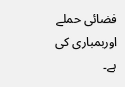فضائی حملے اوربمباری کی ہے۔